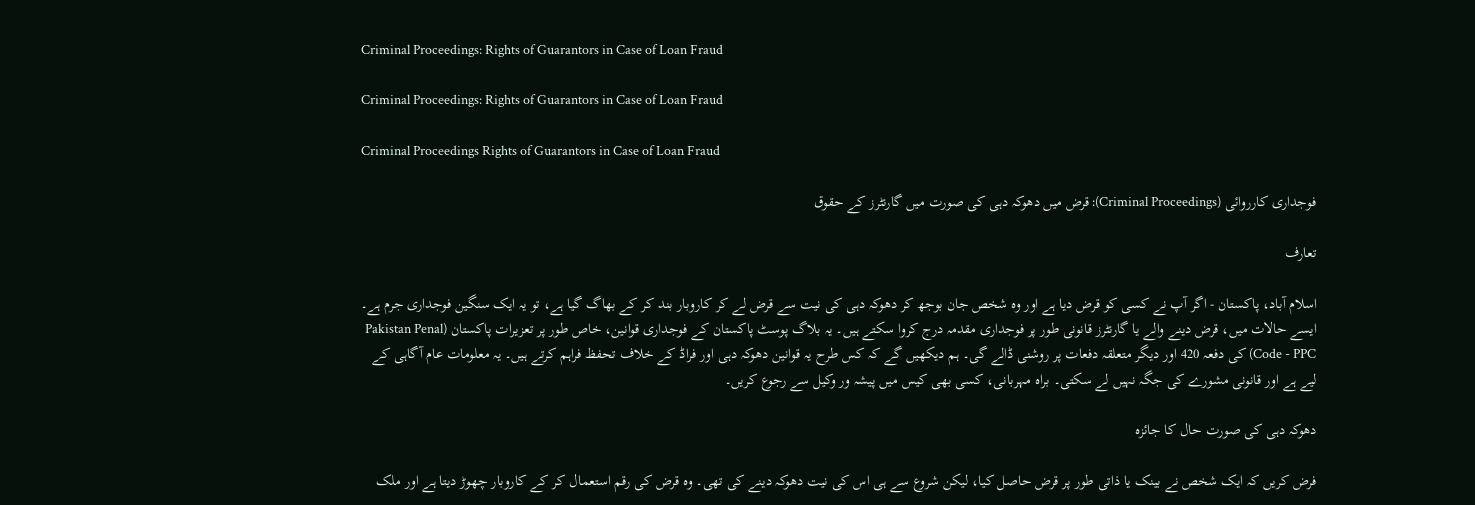Criminal Proceedings: Rights of Guarantors in Case of Loan Fraud

Criminal Proceedings: Rights of Guarantors in Case of Loan Fraud

Criminal Proceedings Rights of Guarantors in Case of Loan Fraud

فوجداری کارروائی (Criminal Proceedings): قرض میں دھوکہ دہی کی صورت میں گارنٹرز کے حقوق

تعارف

اسلام آباد، پاکستان - اگر آپ نے کسی کو قرض دیا ہے اور وہ شخص جان بوجھ کر دھوکہ دہی کی نیت سے قرض لے کر کاروبار بند کر کے بھاگ گیا ہے، تو یہ ایک سنگین فوجداری جرم ہے۔ ایسے حالات میں، قرض دینے والے یا گارنٹرز قانونی طور پر فوجداری مقدمہ درج کروا سکتے ہیں۔ یہ بلاگ پوسٹ پاکستان کے فوجداری قوانین، خاص طور پر تعزیرات پاکستان (Pakistan Penal Code - PPC) کی دفعہ 420 اور دیگر متعلقہ دفعات پر روشنی ڈالے گی۔ ہم دیکھیں گے کہ کس طرح یہ قوانین دھوکہ دہی اور فراڈ کے خلاف تحفظ فراہم کرتے ہیں۔ یہ معلومات عام آگاہی کے لیے ہے اور قانونی مشورے کی جگہ نہیں لے سکتی۔ براہ مہربانی، کسی بھی کیس میں پیشہ ور وکیل سے رجوع کریں۔

دھوکہ دہی کی صورت حال کا جائزہ

فرض کریں کہ ایک شخص نے بینک یا ذاتی طور پر قرض حاصل کیا، لیکن شروع سے ہی اس کی نیت دھوکہ دینے کی تھی۔ وہ قرض کی رقم استعمال کر کے کاروبار چھوڑ دیتا ہے اور ملک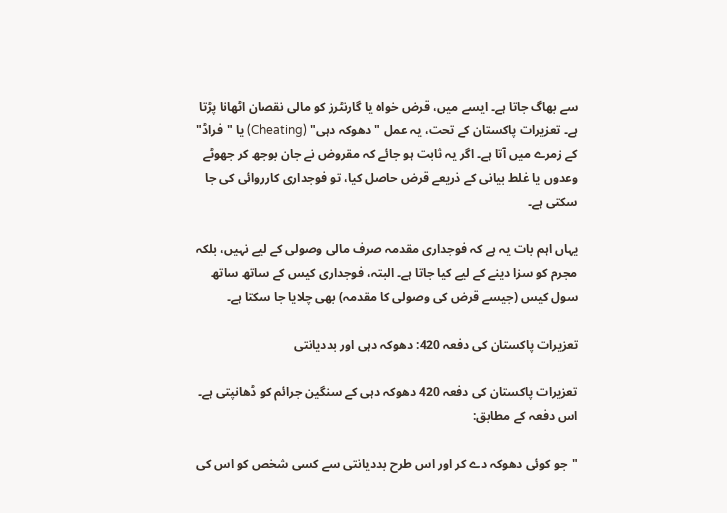سے بھاگ جاتا ہے۔ ایسے میں، قرض خواہ یا گارنٹرز کو مالی نقصان اٹھانا پڑتا ہے۔ تعزیرات پاکستان کے تحت، یہ عمل "دھوکہ دہی" (Cheating) یا "فراڈ" کے زمرے میں آتا ہے۔ اگر یہ ثابت ہو جائے کہ مقروض نے جان بوجھ کر جھوٹے وعدوں یا غلط بیانی کے ذریعے قرض حاصل کیا، تو فوجداری کارروائی کی جا سکتی ہے۔

یہاں اہم بات یہ ہے کہ فوجداری مقدمہ صرف مالی وصولی کے لیے نہیں، بلکہ مجرم کو سزا دینے کے لیے کیا جاتا ہے۔ البتہ، فوجداری کیس کے ساتھ ساتھ سول کیس (جیسے قرض کی وصولی کا مقدمہ) بھی چلایا جا سکتا ہے۔

تعزیرات پاکستان کی دفعہ 420: دھوکہ دہی اور بددیانتی

تعزیرات پاکستان کی دفعہ 420 دھوکہ دہی کے سنگین جرائم کو ڈھانپتی ہے۔ اس دفعہ کے مطابق:

"جو کوئی دھوکہ دے کر اور اس طرح بددیانتی سے کسی شخص کو اس کی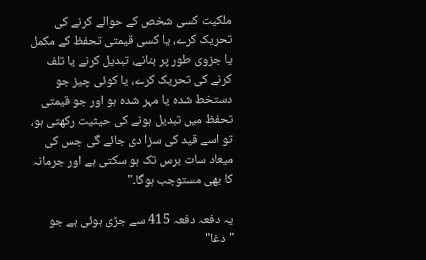ملکیت کسی شخص کے حوالے کرنے کی تحریک کرے، یا کسی قیمتی تحفظ کے مکمل یا جزوی طور پر بنانے، تبدیل کرنے یا تلف کرنے کی تحریک کرے، یا کوئی چیز جو دستخط شدہ یا مہر شدہ ہو اور جو قیمتی تحفظ میں تبدیل ہونے کی حیثیت رکھتی ہو، تو اسے قید کی سزا دی جائے گی جس کی میعاد سات برس تک ہو سکتی ہے اور جرمانہ کا بھی مستوجب ہوگا۔"

یہ دفعہ دفعہ 415 سے جڑی ہوئی ہے جو "دغا"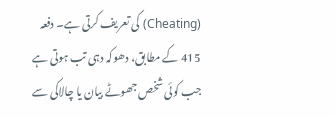(Cheating) کی تعریف کرتی ہے۔ دفعہ 415 کے مطابق، دھوکہ دہی تب ہوتی ہے جب کوئی شخص جھوٹے بیان یا چالاکی سے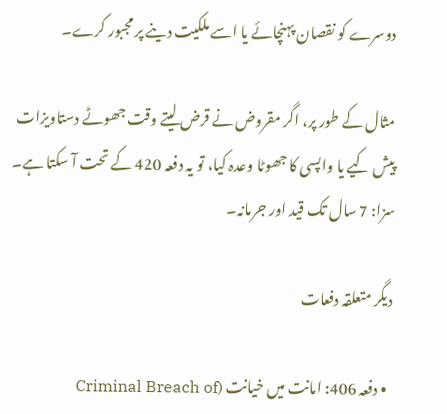دوسرے کو نقصان پہنچائے یا اسے ملکیت دینے پر مجبور کرے۔

مثال کے طور پر، اگر مقروض نے قرض لیتے وقت جھوٹے دستاویزات پیش کیے یا واپسی کا جھوٹا وعدہ کیا، تو یہ دفعہ 420 کے تحت آ سکتا ہے۔ سزا: 7 سال تک قید اور جرمانہ۔

دیگر متعلقہ دفعات

  • دفعہ 406: امانت میں خیانت (Criminal Breach of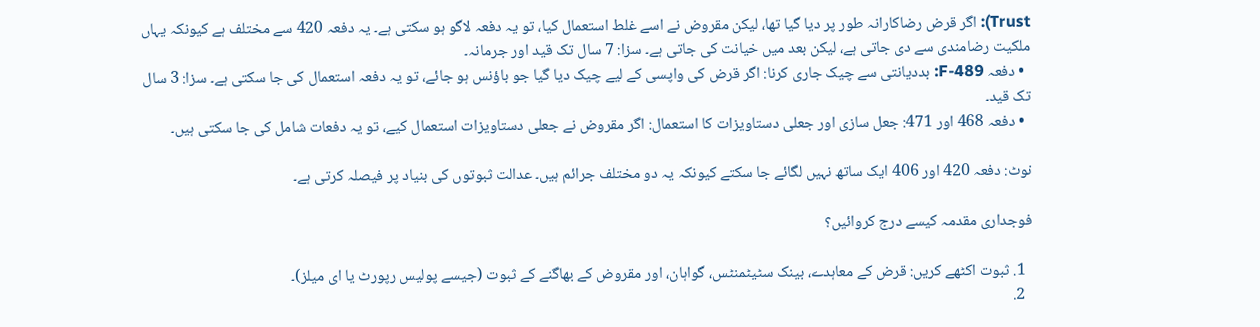Trust): اگر قرض رضاکارانہ طور پر دیا گیا تھا، لیکن مقروض نے اسے غلط استعمال کیا، تو یہ دفعہ لاگو ہو سکتی ہے۔ یہ دفعہ 420 سے مختلف ہے کیونکہ یہاں ملکیت رضامندی سے دی جاتی ہے، لیکن بعد میں خیانت کی جاتی ہے۔ سزا: 7 سال تک قید اور جرمانہ۔
  • دفعہ 489-F: بددیانتی سے چیک جاری کرنا: اگر قرض کی واپسی کے لیے چیک دیا گیا جو باؤنس ہو جائے، تو یہ دفعہ استعمال کی جا سکتی ہے۔ سزا: 3 سال تک قید۔
  • دفعہ 468 اور 471: جعل سازی اور جعلی دستاویزات کا استعمال: اگر مقروض نے جعلی دستاویزات استعمال کیے، تو یہ دفعات شامل کی جا سکتی ہیں۔

نوٹ: دفعہ 420 اور 406 ایک ساتھ نہیں لگائے جا سکتے کیونکہ یہ دو مختلف جرائم ہیں۔ عدالت ثبوتوں کی بنیاد پر فیصلہ کرتی ہے۔

فوجداری مقدمہ کیسے درج کروائیں؟

  1. ثبوت اکٹھے کریں: قرض کے معاہدے، بینک سٹیٹمنٹس، گواہان، اور مقروض کے بھاگنے کے ثبوت (جیسے پولیس رپورٹ یا ای میلز)۔
  2.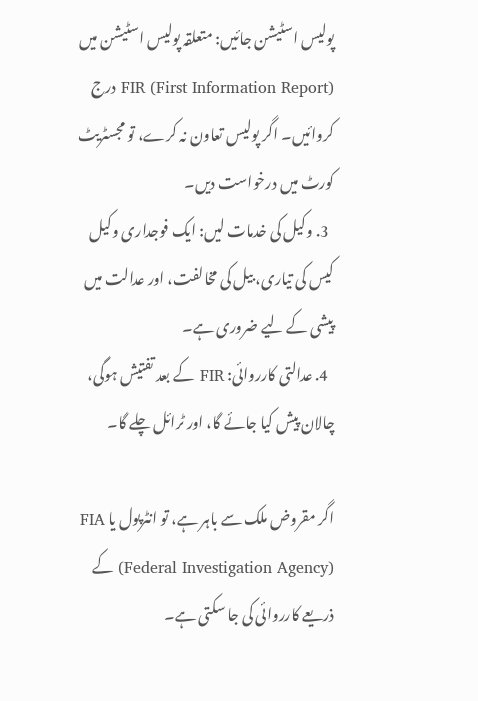پولیس اسٹیشن جائیں: متعلقہ پولیس اسٹیشن میں FIR (First Information Report) درج کروائیں۔ اگر پولیس تعاون نہ کرے، تو مجسٹریٹ کورٹ میں درخواست دیں۔
  3. وکیل کی خدمات لیں: ایک فوجداری وکیل کیس کی تیاری، بیل کی مخالفت، اور عدالت میں پیشی کے لیے ضروری ہے۔
  4. عدالتی کارروائی: FIR کے بعد تفتیش ہوگی، چالان پیش کیا جائے گا، اور ٹرائل چلے گا۔

اگر مقروض ملک سے باہر ہے، تو انٹرپول یا FIA (Federal Investigation Agency) کے ذریعے کارروائی کی جا سکتی ہے۔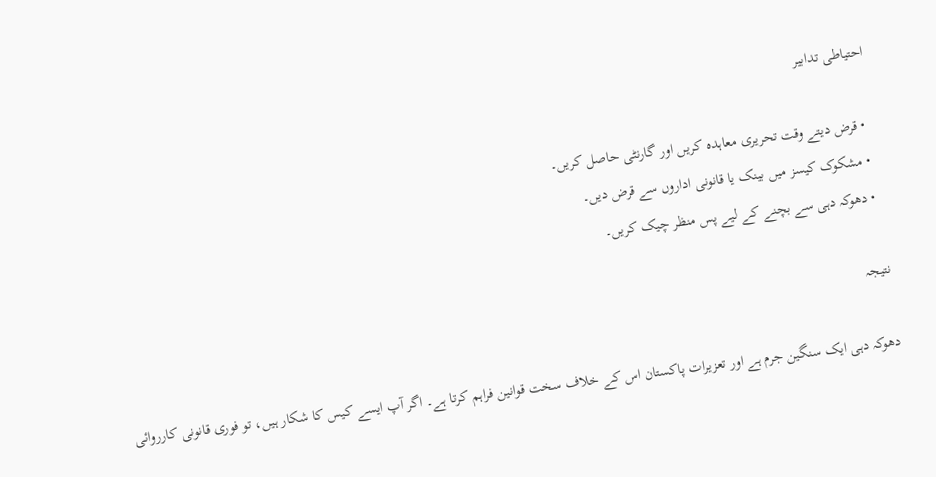احتیاطی تدابیر

  • قرض دیتے وقت تحریری معاہدہ کریں اور گارنٹی حاصل کریں۔
  • مشکوک کیسز میں بینک یا قانونی اداروں سے قرض دیں۔
  • دھوکہ دہی سے بچنے کے لیے پس منظر چیک کریں۔

نتیجہ

دھوکہ دہی ایک سنگین جرم ہے اور تعزیرات پاکستان اس کے خلاف سخت قوانین فراہم کرتا ہے۔ اگر آپ ایسے کیس کا شکار ہیں، تو فوری قانونی کارروائی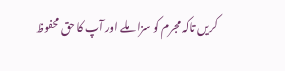کریں تاکہ مجرم کو سزا ملے اور آپ کا حق محفوظ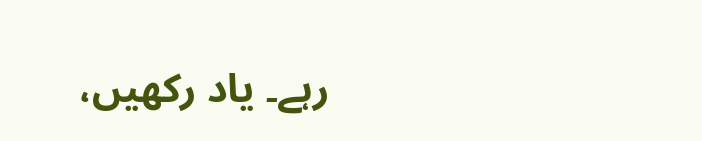رہے۔ یاد رکھیں،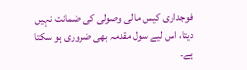فوجداری کیس مالی وصولی کی ضمانت نہیں دیتا، اس لیے سول مقدمہ بھی ضروری ہو سکتا ہے۔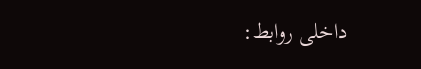داخلی روابط: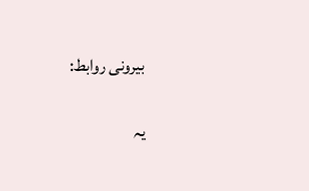بیرونی روابط:

یہ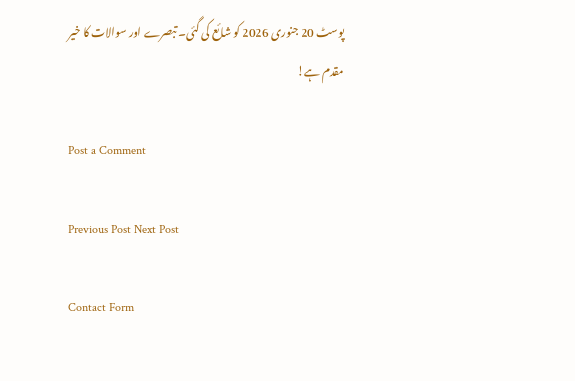پوسٹ 20 جنوری 2026 کو شائع کی گئی۔ تبصرے اور سوالات کا خیر مقدم ہے!

Post a Comment

Previous Post Next Post

Contact Form